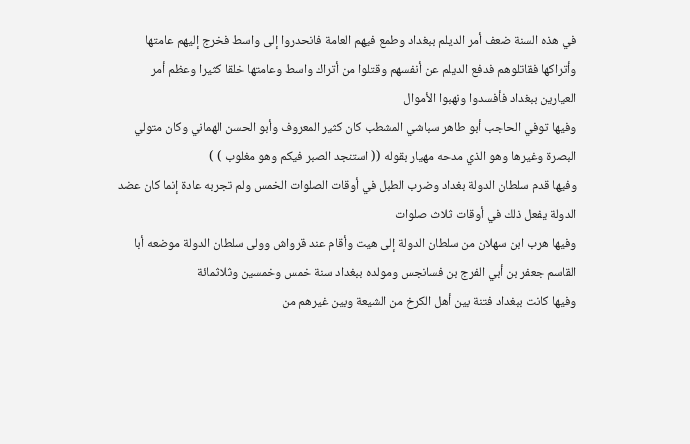في هذه السنة ضعف أمر الديلم ببغداد وطمع فيهم العامة فانحدروا إلى واسط فخرج إليهم عامتها وأتراكها فقاتلوهم فدفع الديلم عن أنفسهم وقتلوا من أتراك واسط وعامتها خلقا كثيرا وعظم أمر العيارين ببغداد فأفسدوا ونهبوا الأموال
وفيها توفي الحاجب أبو طاهر سباشي المشطب كان كثير المعروف وأبو الحسن الهماني وكان متولي البصرة وغيرها وهو الذي مدحه مهيار بقوله (( استنجد الصبر فيكم وهو مغلوب ) )
وفيها قدم سلطان الدولة بغداد وضرب الطبل في أوقات الصلوات الخمس ولم تجربه عادة إنما كان عضد الدولة يفعل ذلك في أوقات ثلاث صلوات
وفيها هرب ابن سهلان من سلطان الدولة إلى هيت وأقام عند قرواش وولى سلطان الدولة موضعه أبا القاسم جعفر بن أبي الفرج بن فسانجس ومولده ببغداد سنة خمس وخمسين وثلاثمائة
وفيها كانت ببغداد فتنة بين أهل الكرخ من الشيعة وبين غيرهم من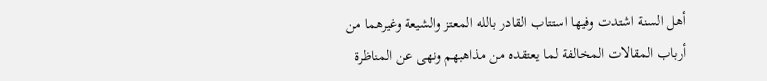أهل السنة اشتدت وفيها استتاب القادر بالله المعتز والشيعة وغيرهما من أرباب المقالات المخالفة لما يعتقده من مذاهبهم ونهى عن المناظرة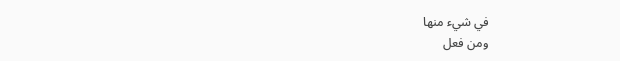في شيء منها
ومن فعل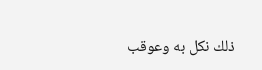ذلك نكل به وعوقب